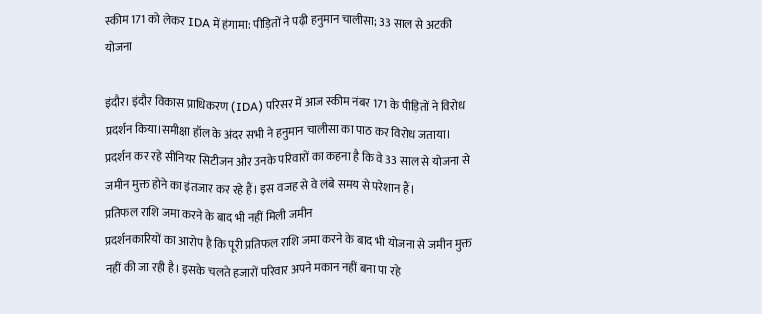स्कीम 171 को लेकर IDA में हंगामा: पीड़ितों ने पढ़ी हनुमान चालीसा; 33 साल से अटकी योजना

इंदौर। इंदौर विकास प्राधिकरण (IDA) परिसर में आज स्कीम नंबर 171 के पीड़ितों ने विरोध प्रदर्शन किया।समीक्षा हॉल के अंदर सभी ने हनुमान चालीसा का पाठ कर विरोध जताया।
प्रदर्शन कर रहे सीनियर सिटीजन और उनके परिवारों का कहना है कि वे 33 साल से योजना से जमीन मुक्त होने का इंतजार कर रहे हैं। इस वजह से वे लंबे समय से परेशान हैं।
प्रतिफल राशि जमा करने के बाद भी नहीं मिली जमीन
प्रदर्शनकारियों का आरोप है कि पूरी प्रतिफल राशि जमा करने के बाद भी योजना से जमीन मुक्त नहीं की जा रही है। इसके चलते हजारों परिवार अपने मकान नहीं बना पा रहे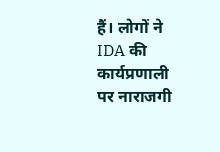हैं। लोगों ने IDA की कार्यप्रणाली पर नाराजगी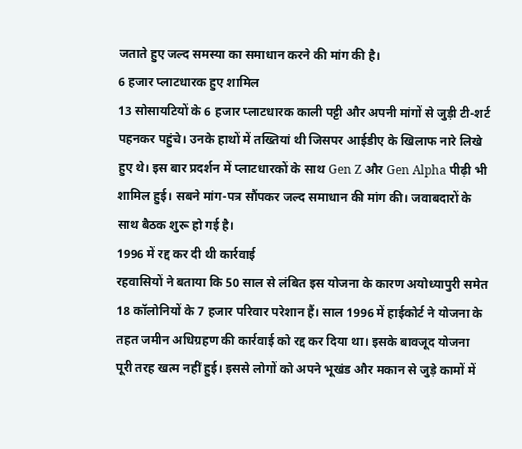जताते हुए जल्द समस्या का समाधान करने की मांग की है।
6 हजार प्लाटधारक हुए शामिल
13 सोसायटियों के 6 हजार प्लाटधारक काली पट्टी और अपनी मांगों से जुड़ी टी-शर्ट पहनकर पहुंचे। उनके हाथों में तख्तियां थी जिसपर आईडीए के खिलाफ नारे लिखे हुए थे। इस बार प्रदर्शन में प्लाटधारकों के साथ Gen Z और Gen Alpha पीढ़ी भी शामिल हुई। सबने मांग-पत्र सौंपकर जल्द समाधान की मांग की। जवाबदारों के साथ बैठक शुरू हो गई है।
1996 में रद्द कर दी थी कार्रवाई
रहवासियों ने बताया कि 50 साल से लंबित इस योजना के कारण अयोध्यापुरी समेत 18 कॉलोनियों के 7 हजार परिवार परेशान हैं। साल 1996 में हाईकोर्ट ने योजना के तहत जमीन अधिग्रहण की कार्रवाई को रद्द कर दिया था। इसके बावजूद योजना पूरी तरह खत्म नहीं हुई। इससे लोगों को अपने भूखंड और मकान से जुड़े कामों में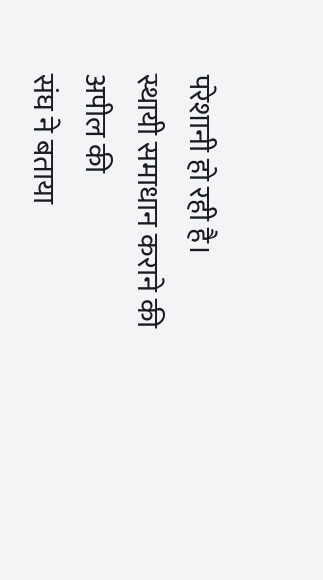परेशानी हो रही है।
स्थायी समाधान कराने की अपील की
संघ ने बताया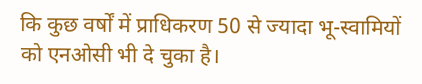कि कुछ वर्षों में प्राधिकरण 50 से ज्यादा भू-स्वामियों को एनओसी भी दे चुका है।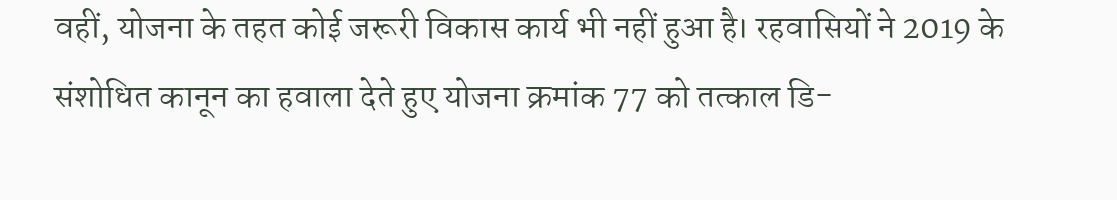वहीं, योजना के तहत कोई जरूरी विकास कार्य भी नहीं हुआ है। रहवासियों ने 2019 के संशोधित कानून का हवाला देते हुए योजना क्रमांक 77 को तत्काल डि-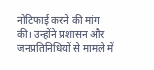नोटिफाई करने की मांग की। उन्होंने प्रशासन और जनप्रतिनिधियों से मामले में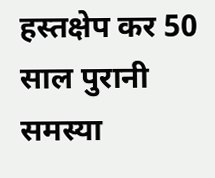हस्तक्षेप कर 50 साल पुरानी समस्या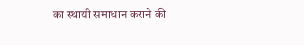का स्थायी समाधान कराने की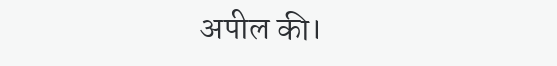अपील की।